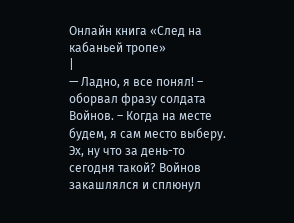Онлайн книга «След на кабаньей тропе»
|
— Ладно, я все понял! – оборвал фразу солдата Войнов. – Когда на месте будем, я сам место выберу. Эх, ну что за день-то сегодня такой? Войнов закашлялся и сплюнул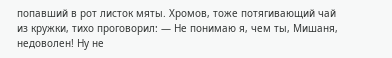попавший в рот листок мяты. Хромов, тоже потягивающий чай из кружки, тихо проговорил: — Не понимаю я, чем ты, Мишаня, недоволен! Ну не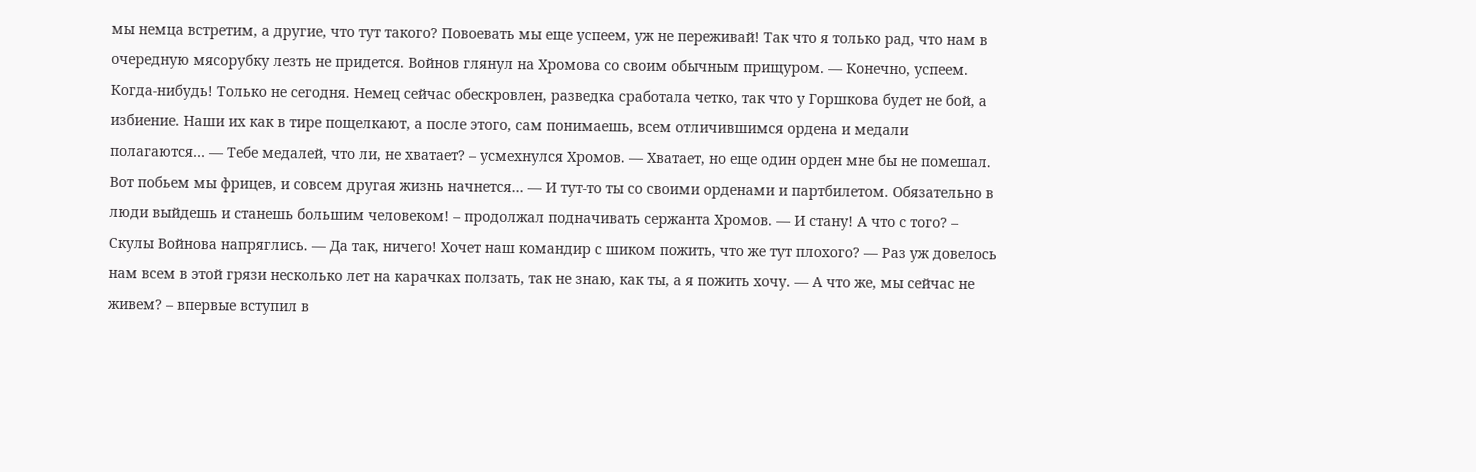мы немца встретим, а другие, что тут такого? Повоевать мы еще успеем, уж не переживай! Так что я только рад, что нам в очередную мясорубку лезть не придется. Войнов глянул на Хромова со своим обычным прищуром. — Конечно, успеем. Когда-нибудь! Только не сегодня. Немец сейчас обескровлен, разведка сработала четко, так что у Горшкова будет не бой, а избиение. Наши их как в тире пощелкают, а после этого, сам понимаешь, всем отличившимся ордена и медали полагаются… — Тебе медалей, что ли, не хватает? – усмехнулся Хромов. — Хватает, но еще один орден мне бы не помешал. Вот побьем мы фрицев, и совсем другая жизнь начнется… — И тут-то ты со своими орденами и партбилетом. Обязательно в люди выйдешь и станешь большим человеком! – продолжал подначивать сержанта Хромов. — И стану! А что с того? – Скулы Войнова напряглись. — Да так, ничего! Хочет наш командир с шиком пожить, что же тут плохого? — Раз уж довелось нам всем в этой грязи несколько лет на карачках ползать, так не знаю, как ты, а я пожить хочу. — А что же, мы сейчас не живем? – впервые вступил в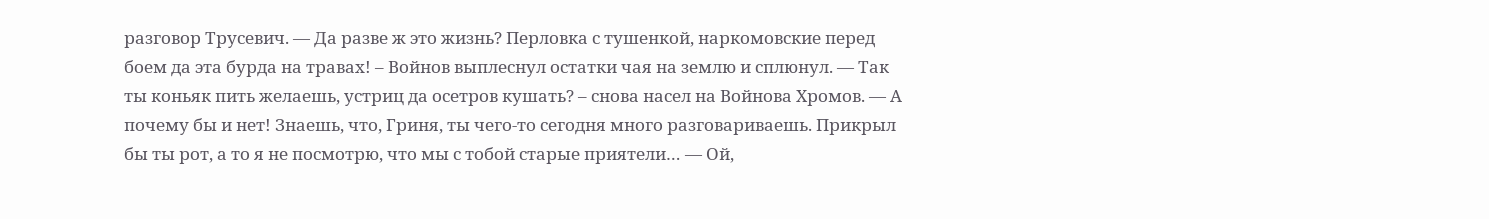разговор Трусевич. — Да разве ж это жизнь? Перловка с тушенкой, наркомовские перед боем да эта бурда на травах! – Войнов выплеснул остатки чая на землю и сплюнул. — Так ты коньяк пить желаешь, устриц да осетров кушать? – снова насел на Войнова Хромов. — А почему бы и нет! Знаешь, что, Гриня, ты чего-то сегодня много разговариваешь. Прикрыл бы ты рот, а то я не посмотрю, что мы с тобой старые приятели… — Ой,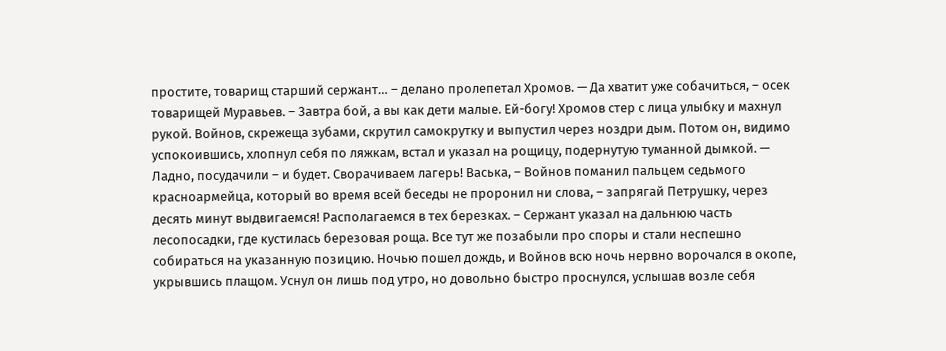простите, товарищ старший сержант… – делано пролепетал Хромов. — Да хватит уже собачиться, – осек товарищей Муравьев. – Завтра бой, а вы как дети малые. Ей-богу! Хромов стер с лица улыбку и махнул рукой. Войнов, скрежеща зубами, скрутил самокрутку и выпустил через ноздри дым. Потом он, видимо успокоившись, хлопнул себя по ляжкам, встал и указал на рощицу, подернутую туманной дымкой. — Ладно, посудачили – и будет. Сворачиваем лагерь! Васька, – Войнов поманил пальцем седьмого красноармейца, который во время всей беседы не проронил ни слова, – запрягай Петрушку, через десять минут выдвигаемся! Располагаемся в тех березках. – Сержант указал на дальнюю часть лесопосадки, где кустилась березовая роща. Все тут же позабыли про споры и стали неспешно собираться на указанную позицию. Ночью пошел дождь, и Войнов всю ночь нервно ворочался в окопе, укрывшись плащом. Уснул он лишь под утро, но довольно быстро проснулся, услышав возле себя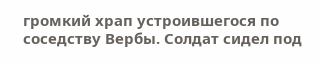громкий храп устроившегося по соседству Вербы. Солдат сидел под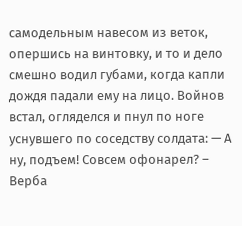самодельным навесом из веток, опершись на винтовку, и то и дело смешно водил губами, когда капли дождя падали ему на лицо. Войнов встал, огляделся и пнул по ноге уснувшего по соседству солдата: — А ну, подъем! Совсем офонарел? – Верба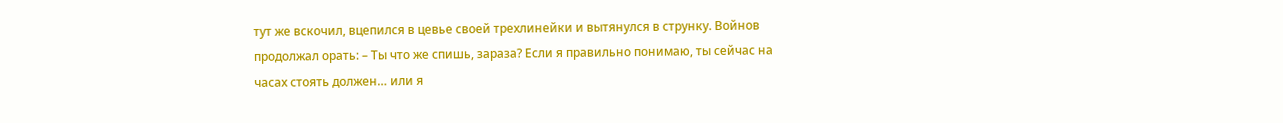тут же вскочил, вцепился в цевье своей трехлинейки и вытянулся в струнку. Войнов продолжал орать: – Ты что же спишь, зараза? Если я правильно понимаю, ты сейчас на часах стоять должен… или я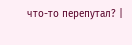что-то перепутал? |